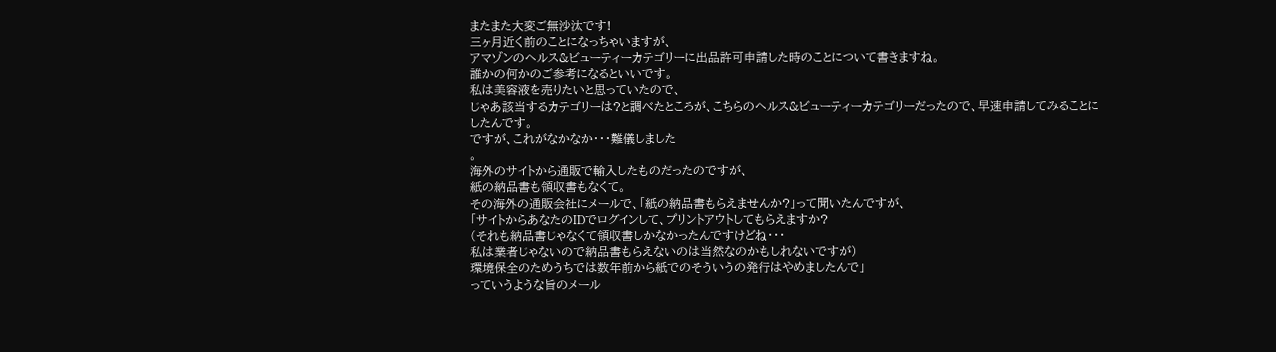またまた大変ご無沙汰です!
三ヶ月近く前のことになっちゃいますが、
アマゾンのヘルス&ビューティーカテゴリーに出品許可申請した時のことについて書きますね。
誰かの何かのご参考になるといいです。
私は美容液を売りたいと思っていたので、
じゃあ該当するカテゴリーは?と調べたところが、こちらのヘルス&ビューティーカテゴリーだったので、早速申請してみることにしたんです。
ですが、これがなかなか・・・難儀しました
。
海外のサイトから通販で輸入したものだったのですが、
紙の納品書も領収書もなくて。
その海外の通販会社にメールで、「紙の納品書もらえませんか?」って聞いたんですが、
「サイトからあなたのIDでログインして、プリントアウトしてもらえますか?
(それも納品書じゃなくて領収書しかなかったんですけどね・・・
私は業者じゃないので納品書もらえないのは当然なのかもしれないですが)
環境保全のためうちでは数年前から紙でのそういうの発行はやめましたんで」
っていうような旨のメール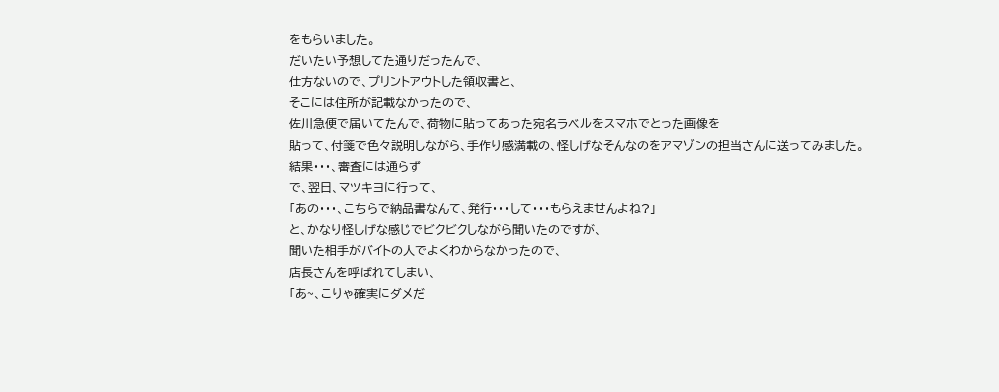をもらいました。
だいたい予想してた通りだったんで、
仕方ないので、プリントアウトした領収書と、
そこには住所が記載なかったので、
佐川急便で届いてたんで、荷物に貼ってあった宛名ラベルをスマホでとった画像を
貼って、付箋で色々説明しながら、手作り感満載の、怪しげなそんなのをアマゾンの担当さんに送ってみました。
結果・・・、審査には通らず
で、翌日、マツキヨに行って、
「あの・・・、こちらで納品書なんて、発行・・・して・・・もらえませんよね?」
と、かなり怪しげな感じでビクビクしながら聞いたのですが、
聞いた相手がバイトの人でよくわからなかったので、
店長さんを呼ばれてしまい、
「あ~、こりゃ確実にダメだ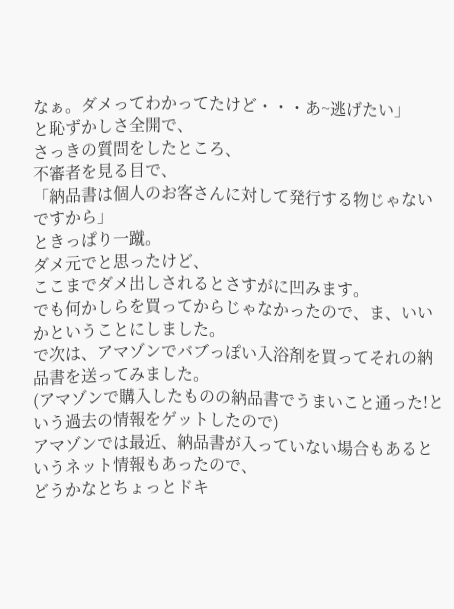なぁ。ダメってわかってたけど・・・あ~逃げたい」
と恥ずかしさ全開で、
さっきの質問をしたところ、
不審者を見る目で、
「納品書は個人のお客さんに対して発行する物じゃないですから」
ときっぱり一蹴。
ダメ元でと思ったけど、
ここまでダメ出しされるとさすがに凹みます。
でも何かしらを買ってからじゃなかったので、ま、いいかということにしました。
で次は、アマゾンでバブっぽい入浴剤を買ってそれの納品書を送ってみました。
(アマゾンで購入したものの納品書でうまいこと通った!という過去の情報をゲットしたので)
アマゾンでは最近、納品書が入っていない場合もあるというネット情報もあったので、
どうかなとちょっとドキ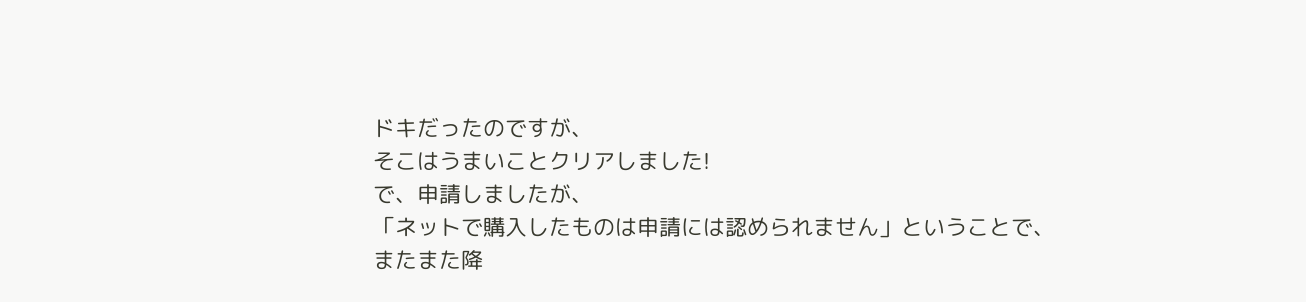ドキだったのですが、
そこはうまいことクリアしました!
で、申請しましたが、
「ネットで購入したものは申請には認められません」ということで、
またまた降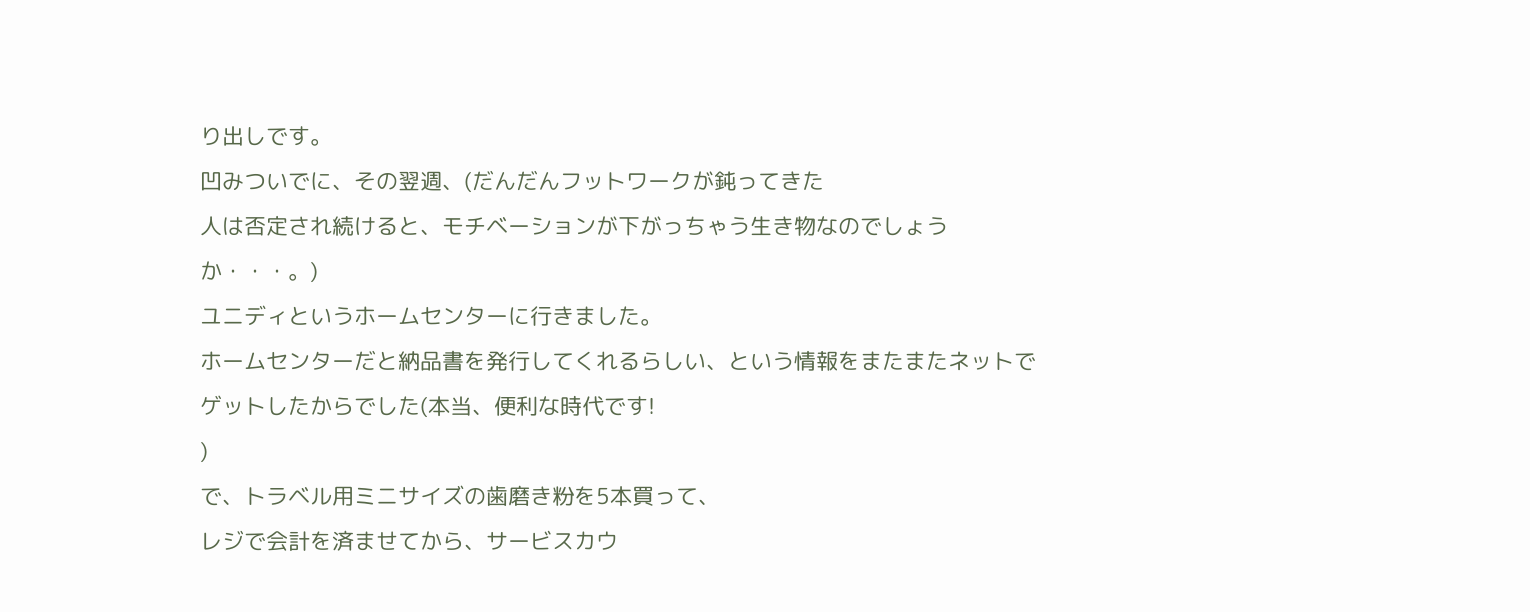り出しです。
凹みついでに、その翌週、(だんだんフットワークが鈍ってきた
人は否定され続けると、モチベーションが下がっちゃう生き物なのでしょうか・・・。)
ユニディというホームセンターに行きました。
ホームセンターだと納品書を発行してくれるらしい、という情報をまたまたネットでゲットしたからでした(本当、便利な時代です!
)
で、トラベル用ミニサイズの歯磨き粉を5本買って、
レジで会計を済ませてから、サービスカウ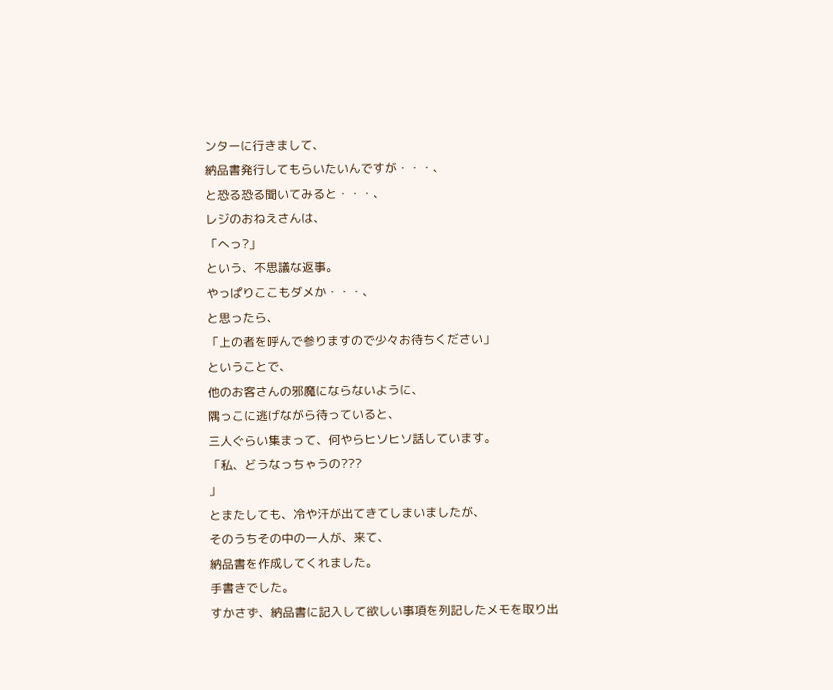ンターに行きまして、
納品書発行してもらいたいんですが・・・、
と恐る恐る聞いてみると・・・、
レジのおねえさんは、
「へっ?」
という、不思議な返事。
やっぱりここもダメか・・・、
と思ったら、
「上の者を呼んで参りますので少々お待ちください」
ということで、
他のお客さんの邪魔にならないように、
隅っこに逃げながら待っていると、
三人ぐらい集まって、何やらヒソヒソ話しています。
「私、どうなっちゃうの???
」
とまたしても、冷や汗が出てきてしまいましたが、
そのうちその中の一人が、来て、
納品書を作成してくれました。
手書きでした。
すかさず、納品書に記入して欲しい事項を列記したメモを取り出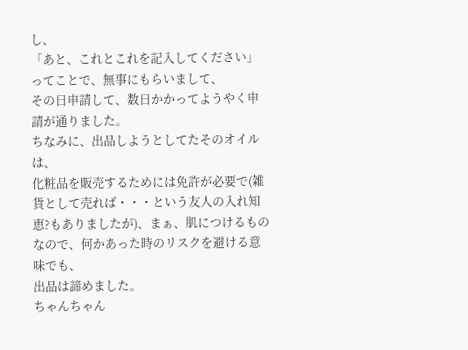し、
「あと、これとこれを記入してください」
ってことで、無事にもらいまして、
その日申請して、数日かかってようやく申請が通りました。
ちなみに、出品しようとしてたそのオイルは、
化粧品を販売するためには免許が必要で(雑貨として売れば・・・という友人の入れ知恵?もありましたが)、まぁ、肌につけるものなので、何かあった時のリスクを避ける意味でも、
出品は諦めました。
ちゃんちゃん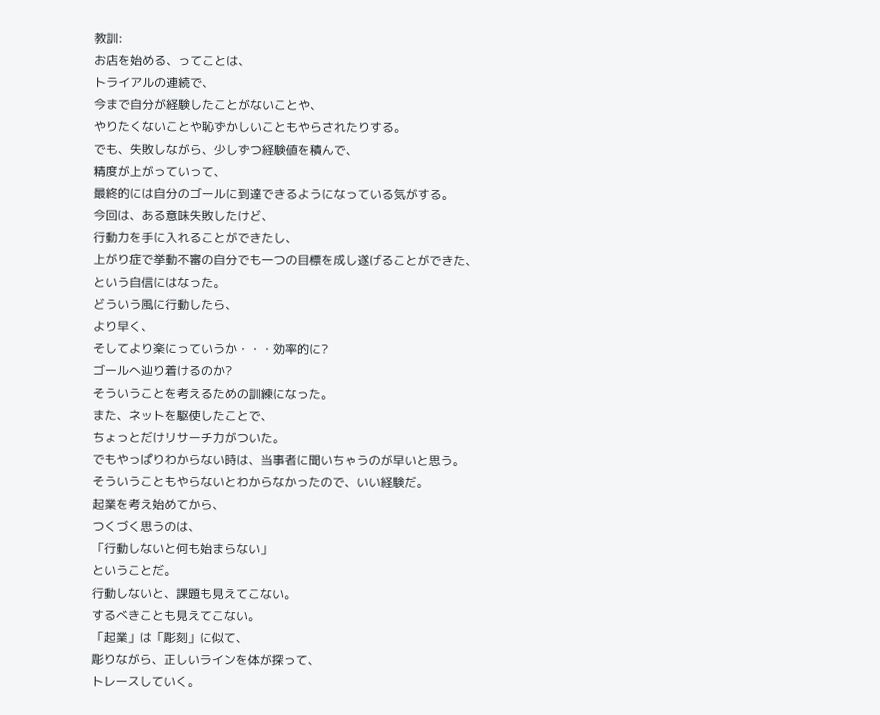教訓:
お店を始める、ってことは、
トライアルの連続で、
今まで自分が経験したことがないことや、
やりたくないことや恥ずかしいこともやらされたりする。
でも、失敗しながら、少しずつ経験値を積んで、
精度が上がっていって、
最終的には自分のゴールに到達できるようになっている気がする。
今回は、ある意味失敗したけど、
行動力を手に入れることができたし、
上がり症で挙動不審の自分でも一つの目標を成し遂げることができた、
という自信にはなった。
どういう風に行動したら、
より早く、
そしてより楽にっていうか・・・効率的に?
ゴールへ辿り着けるのか?
そういうことを考えるための訓練になった。
また、ネットを駆使したことで、
ちょっとだけリサーチ力がついた。
でもやっぱりわからない時は、当事者に聞いちゃうのが早いと思う。
そういうこともやらないとわからなかったので、いい経験だ。
起業を考え始めてから、
つくづく思うのは、
「行動しないと何も始まらない」
ということだ。
行動しないと、課題も見えてこない。
するべきことも見えてこない。
「起業」は「彫刻」に似て、
彫りながら、正しいラインを体が探って、
トレースしていく。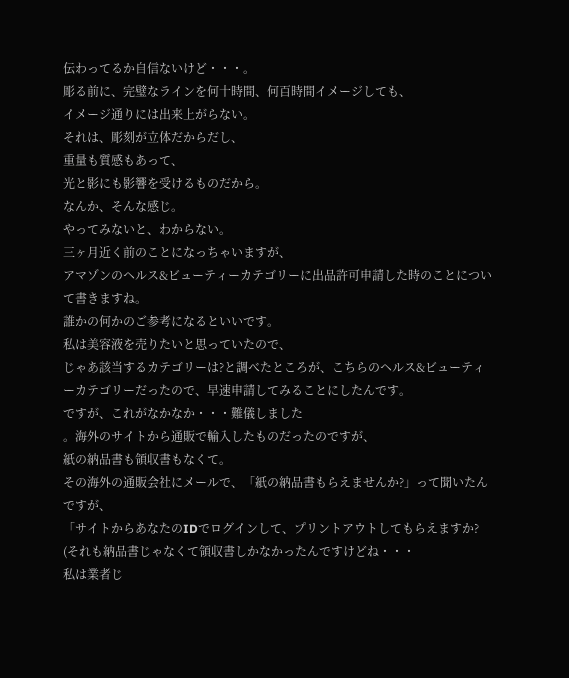伝わってるか自信ないけど・・・。
彫る前に、完璧なラインを何十時間、何百時間イメージしても、
イメージ通りには出来上がらない。
それは、彫刻が立体だからだし、
重量も質感もあって、
光と影にも影響を受けるものだから。
なんか、そんな感じ。
やってみないと、わからない。
三ヶ月近く前のことになっちゃいますが、
アマゾンのヘルス&ビューティーカテゴリーに出品許可申請した時のことについて書きますね。
誰かの何かのご参考になるといいです。
私は美容液を売りたいと思っていたので、
じゃあ該当するカテゴリーは?と調べたところが、こちらのヘルス&ビューティーカテゴリーだったので、早速申請してみることにしたんです。
ですが、これがなかなか・・・難儀しました
。海外のサイトから通販で輸入したものだったのですが、
紙の納品書も領収書もなくて。
その海外の通販会社にメールで、「紙の納品書もらえませんか?」って聞いたんですが、
「サイトからあなたのIDでログインして、プリントアウトしてもらえますか?
(それも納品書じゃなくて領収書しかなかったんですけどね・・・
私は業者じ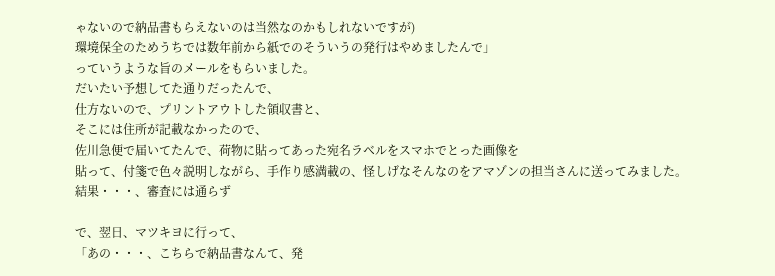ゃないので納品書もらえないのは当然なのかもしれないですが)
環境保全のためうちでは数年前から紙でのそういうの発行はやめましたんで」
っていうような旨のメールをもらいました。
だいたい予想してた通りだったんで、
仕方ないので、プリントアウトした領収書と、
そこには住所が記載なかったので、
佐川急便で届いてたんで、荷物に貼ってあった宛名ラベルをスマホでとった画像を
貼って、付箋で色々説明しながら、手作り感満載の、怪しげなそんなのをアマゾンの担当さんに送ってみました。
結果・・・、審査には通らず

で、翌日、マツキヨに行って、
「あの・・・、こちらで納品書なんて、発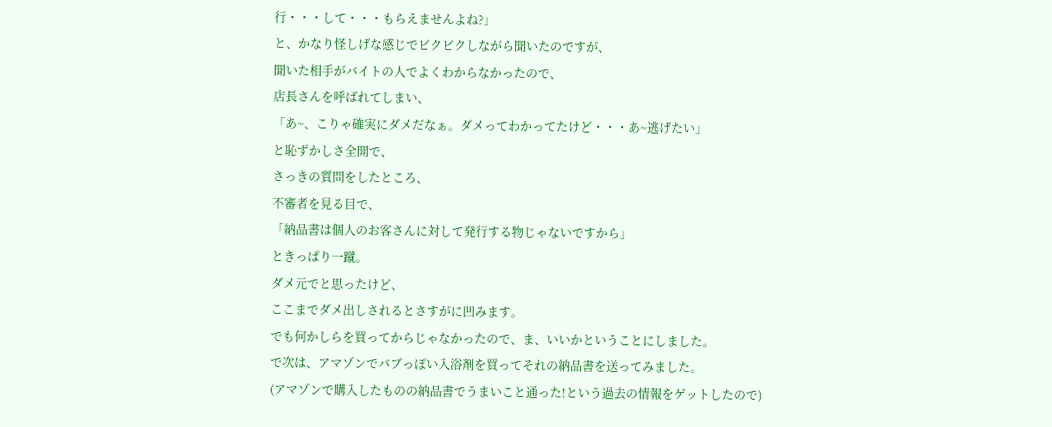行・・・して・・・もらえませんよね?」
と、かなり怪しげな感じでビクビクしながら聞いたのですが、
聞いた相手がバイトの人でよくわからなかったので、
店長さんを呼ばれてしまい、
「あ~、こりゃ確実にダメだなぁ。ダメってわかってたけど・・・あ~逃げたい」
と恥ずかしさ全開で、
さっきの質問をしたところ、
不審者を見る目で、
「納品書は個人のお客さんに対して発行する物じゃないですから」
ときっぱり一蹴。
ダメ元でと思ったけど、
ここまでダメ出しされるとさすがに凹みます。
でも何かしらを買ってからじゃなかったので、ま、いいかということにしました。
で次は、アマゾンでバブっぽい入浴剤を買ってそれの納品書を送ってみました。
(アマゾンで購入したものの納品書でうまいこと通った!という過去の情報をゲットしたので)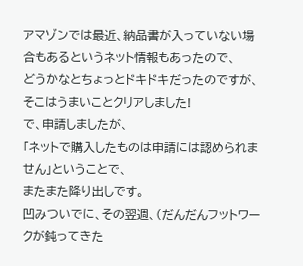アマゾンでは最近、納品書が入っていない場合もあるというネット情報もあったので、
どうかなとちょっとドキドキだったのですが、
そこはうまいことクリアしました!
で、申請しましたが、
「ネットで購入したものは申請には認められません」ということで、
またまた降り出しです。
凹みついでに、その翌週、(だんだんフットワークが鈍ってきた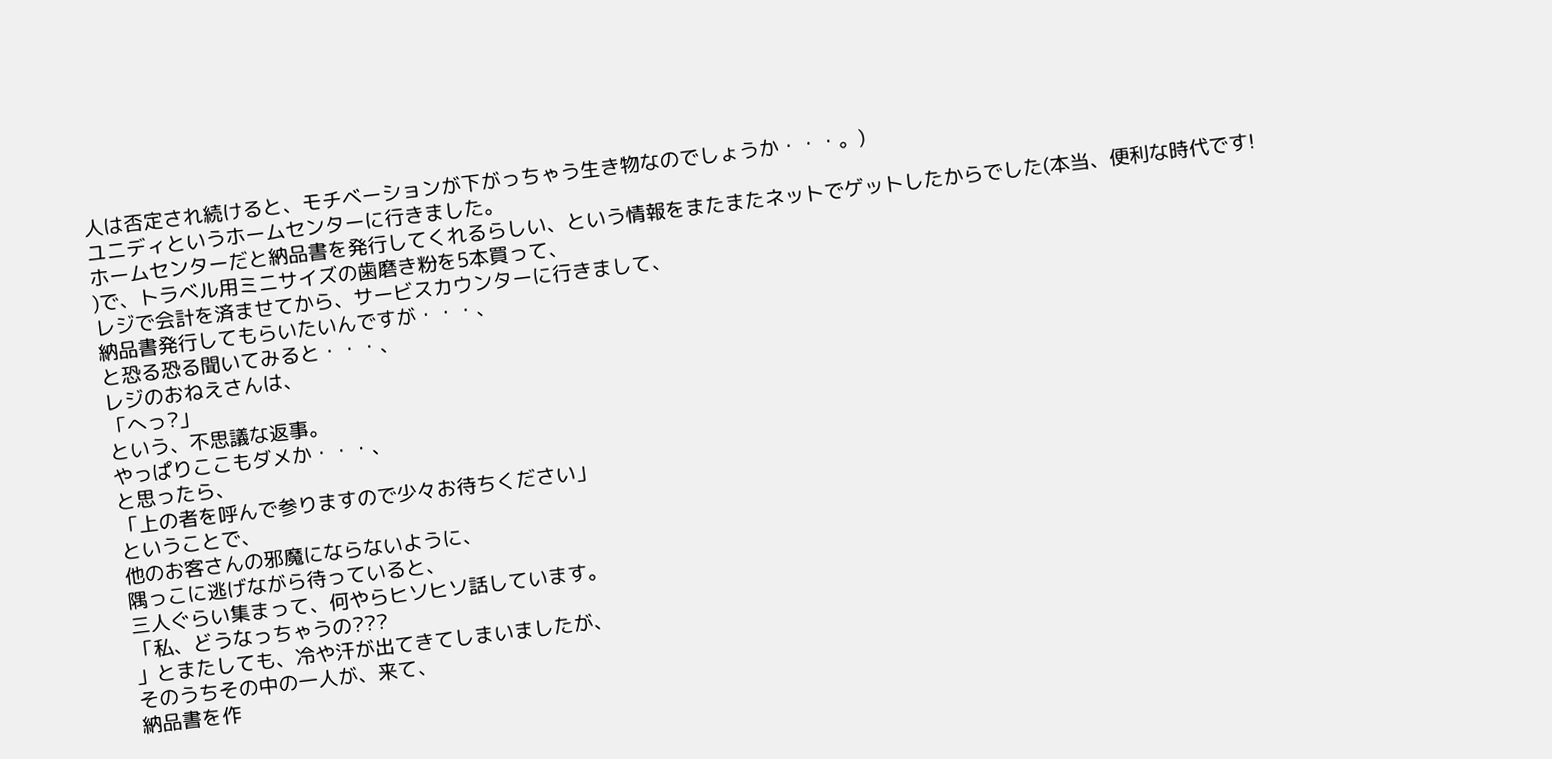人は否定され続けると、モチベーションが下がっちゃう生き物なのでしょうか・・・。)
ユニディというホームセンターに行きました。
ホームセンターだと納品書を発行してくれるらしい、という情報をまたまたネットでゲットしたからでした(本当、便利な時代です!
)で、トラベル用ミニサイズの歯磨き粉を5本買って、
レジで会計を済ませてから、サービスカウンターに行きまして、
納品書発行してもらいたいんですが・・・、
と恐る恐る聞いてみると・・・、
レジのおねえさんは、
「へっ?」
という、不思議な返事。
やっぱりここもダメか・・・、
と思ったら、
「上の者を呼んで参りますので少々お待ちください」
ということで、
他のお客さんの邪魔にならないように、
隅っこに逃げながら待っていると、
三人ぐらい集まって、何やらヒソヒソ話しています。
「私、どうなっちゃうの???
」とまたしても、冷や汗が出てきてしまいましたが、
そのうちその中の一人が、来て、
納品書を作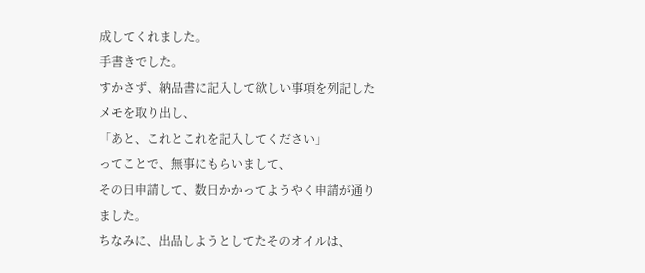成してくれました。
手書きでした。
すかさず、納品書に記入して欲しい事項を列記したメモを取り出し、
「あと、これとこれを記入してください」
ってことで、無事にもらいまして、
その日申請して、数日かかってようやく申請が通りました。
ちなみに、出品しようとしてたそのオイルは、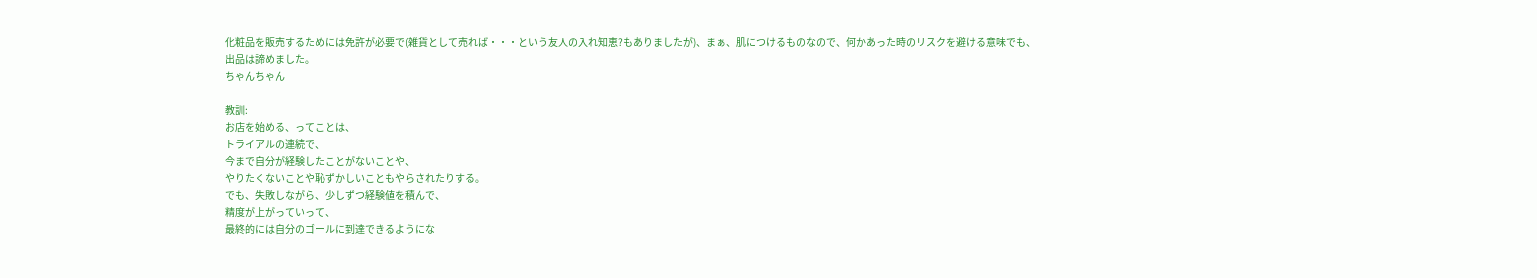化粧品を販売するためには免許が必要で(雑貨として売れば・・・という友人の入れ知恵?もありましたが)、まぁ、肌につけるものなので、何かあった時のリスクを避ける意味でも、
出品は諦めました。
ちゃんちゃん

教訓:
お店を始める、ってことは、
トライアルの連続で、
今まで自分が経験したことがないことや、
やりたくないことや恥ずかしいこともやらされたりする。
でも、失敗しながら、少しずつ経験値を積んで、
精度が上がっていって、
最終的には自分のゴールに到達できるようにな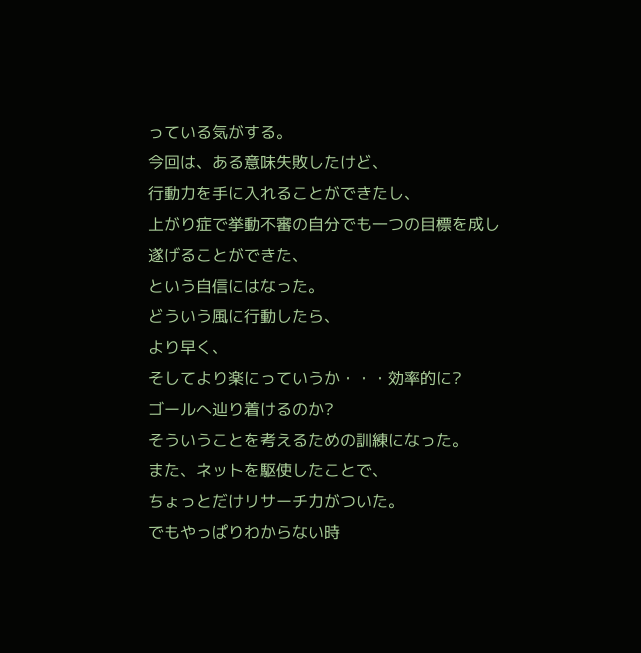っている気がする。
今回は、ある意味失敗したけど、
行動力を手に入れることができたし、
上がり症で挙動不審の自分でも一つの目標を成し遂げることができた、
という自信にはなった。
どういう風に行動したら、
より早く、
そしてより楽にっていうか・・・効率的に?
ゴールへ辿り着けるのか?
そういうことを考えるための訓練になった。
また、ネットを駆使したことで、
ちょっとだけリサーチ力がついた。
でもやっぱりわからない時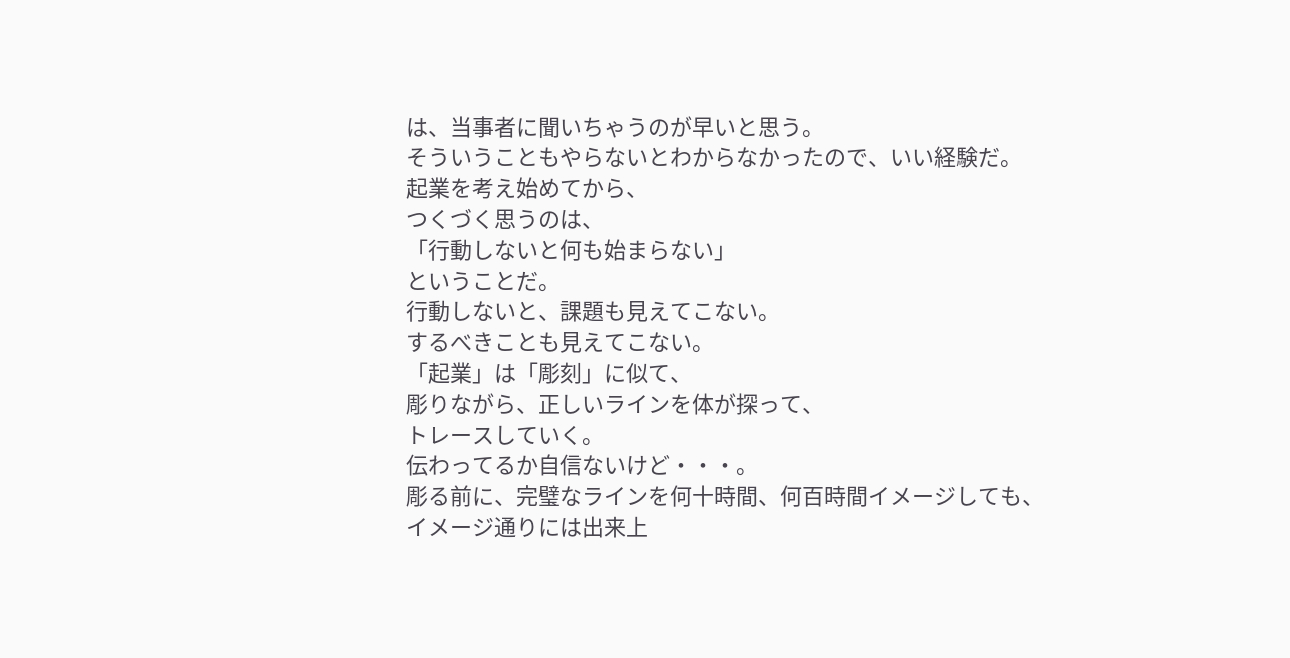は、当事者に聞いちゃうのが早いと思う。
そういうこともやらないとわからなかったので、いい経験だ。
起業を考え始めてから、
つくづく思うのは、
「行動しないと何も始まらない」
ということだ。
行動しないと、課題も見えてこない。
するべきことも見えてこない。
「起業」は「彫刻」に似て、
彫りながら、正しいラインを体が探って、
トレースしていく。
伝わってるか自信ないけど・・・。
彫る前に、完璧なラインを何十時間、何百時間イメージしても、
イメージ通りには出来上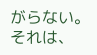がらない。
それは、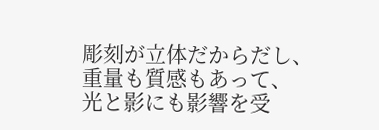彫刻が立体だからだし、
重量も質感もあって、
光と影にも影響を受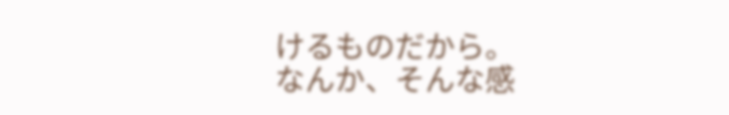けるものだから。
なんか、そんな感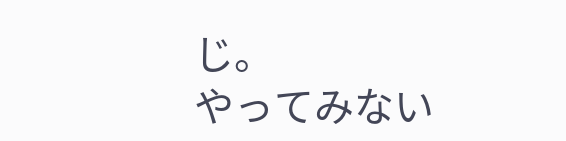じ。
やってみない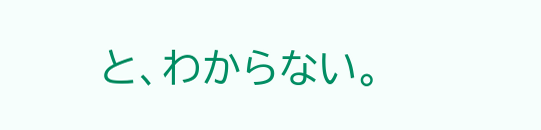と、わからない。